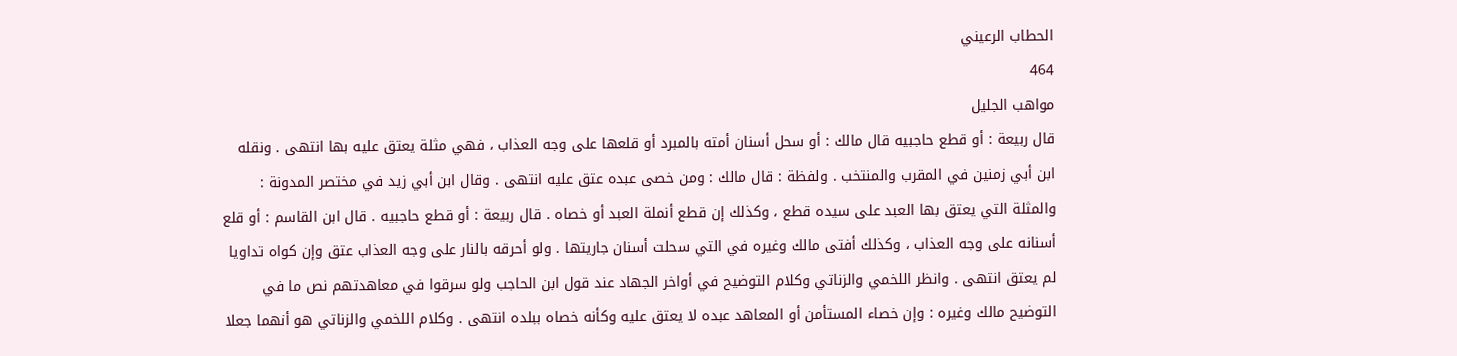الحطاب الرعيني
464
مواهب الجليل
قال ربيعة : أو قطع حاجبيه قال مالك : أو سحل أسنان أمته بالمبرد أو قلعها على وجه العذاب ، فهي مثلة يعتق عليه بها انتهى . ونقله ابن أبي زمنين في المقرب والمنتخب . ولفظة : قال مالك : ومن خصى عبده عتق عليه انتهى . وقال ابن أبي زيد في مختصر المدونة : والمثلة التي يعتق بها العبد على سيده قطع ، وكذلك إن قطع أنملة العبد أو خصاه . قال ربيعة : أو قطع حاجبيه . قال ابن القاسم : أو قلع أسنانه على وجه العذاب ، وكذلك أفتى مالك وغيره في التي سحلت أسنان جاريتها . ولو أحرقه بالنار على وجه العذاب عتق وإن كواه تداويا لم يعتق انتهى . وانظر اللخمي والزناتي وكلام التوضيح في أواخر الجهاد عند قول ابن الحاجب ولو سرقوا في معاهدتهم نص ما في التوضيح مالك وغيره : وإن خصاء المستأمن أو المعاهد عبده لا يعتق عليه وكأنه خصاه ببلده انتهى . وكلام اللخمي والزناتي هو أنهما جعلا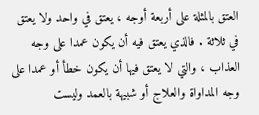العتق بالمثلة على أربعة أوجه ، يعتق في واحد ولا يعتق في ثلاثة . فالذي يعتق فيه أن يكون عمدا على وجه العذاب ، والتي لا يعتق فيها أن يكون خطأ أو عمدا على وجه المداواة والعلاج أو شبيهة بالعمد وليست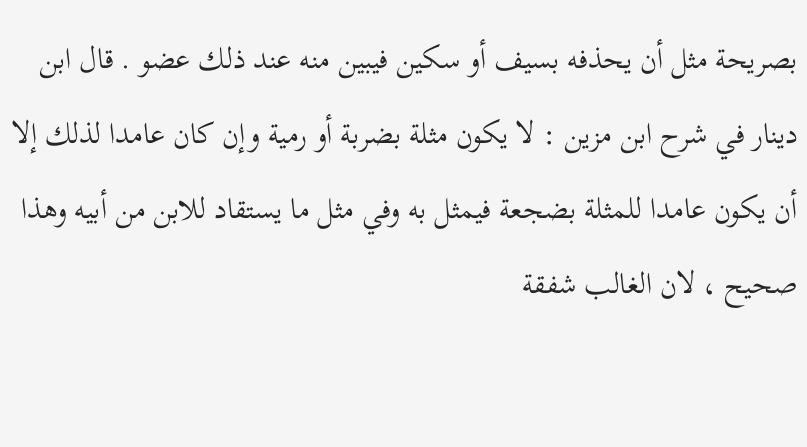بصريحة مثل أن يحذفه بسيف أو سكين فيبين منه عند ذلك عضو . قال ابن دينار في شرح ابن مزين : لا يكون مثلة بضربة أو رمية وإن كان عامدا لذلك إلا أن يكون عامدا للمثلة بضجعة فيمثل به وفي مثل ما يستقاد للابن من أبيه وهذا صحيح ، لان الغالب شفقة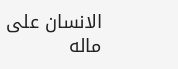الانسان على ماله